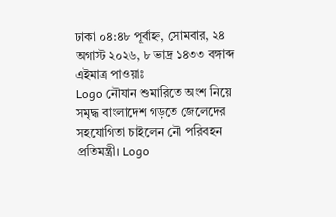ঢাকা ০৪:৪৮ পূর্বাহ্ন, সোমবার, ২৪ অগাস্ট ২০২৬, ৮ ভাদ্র ১৪৩৩ বঙ্গাব্দ
এইমাত্র পাওয়াঃ
Logo নৌযান শুমারিতে অংশ নিয়ে সমৃদ্ধ বাংলাদেশ গড়তে জেলেদের সহযোগিতা চাইলেন নৌ পরিবহন প্রতিমন্ত্রী। Logo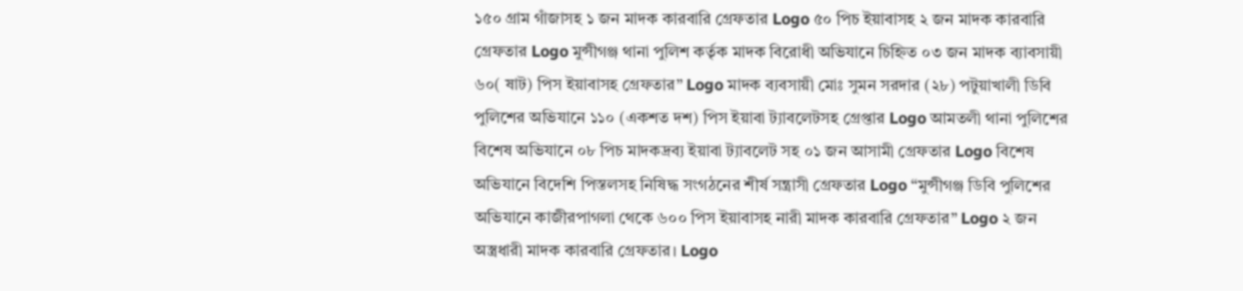১৫০ গ্রাম গাঁজাসহ ১ জন মাদক কারবারি গ্রেফতার Logo ৫০ পিচ ইয়াবাসহ ২ জন মাদক কারবারি গ্রেফতার Logo মুন্সীগঞ্জ থানা পুলিশ কর্তৃক মাদক বিরোধী অভিযানে চিহ্নিত ০৩ জন মাদক ব্যাবসায়ী ৬০( ষাট) পিস ইয়াবাসহ গ্রেফতার” Logo মাদক ব্যবসায়ী মোঃ সুমন সরদার (২৮) পটুয়াখালী ডিবি পুলিশের অভিযানে ১১০ (একশত দশ) পিস ইয়াবা ট্যাবলেটসহ গ্রেপ্তার Logo আমতলী থানা পুলিশের বিশেষ অভিযানে ০৮ পিচ মাদকদ্রব্য ইয়াবা ট্যাবলেট সহ ০১ জন আসামী গ্রেফতার Logo বিশেষ অভিযানে বিদেশি পিস্তলসহ নিষিদ্ধ সংগঠনের শীর্ষ সন্ত্রাসী গ্রেফতার Logo “মুন্সীগঞ্জ ডিবি পুলিশের অভিযানে কাজীরপাগলা থেকে ৬০০ পিস ইয়াবাসহ নারী মাদক কারবারি গ্রেফতার” Logo ২ জন অস্ত্রধারী মাদক কারবারি গ্রেফতার। Logo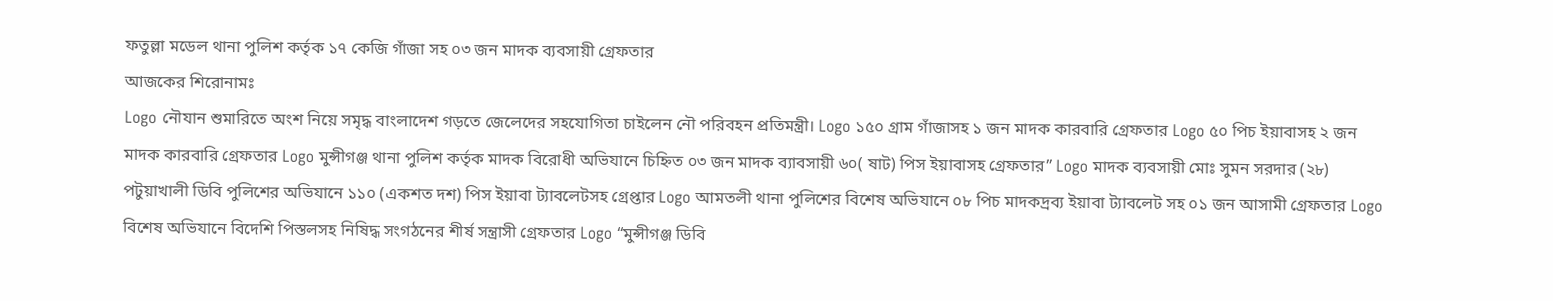ফতুল্লা মডেল থানা পুলিশ কর্তৃক ১৭ কেজি গাঁজা সহ ০৩ জন মাদক ব্যবসায়ী গ্রেফতার
আজকের শিরোনামঃ
Logo নৌযান শুমারিতে অংশ নিয়ে সমৃদ্ধ বাংলাদেশ গড়তে জেলেদের সহযোগিতা চাইলেন নৌ পরিবহন প্রতিমন্ত্রী। Logo ১৫০ গ্রাম গাঁজাসহ ১ জন মাদক কারবারি গ্রেফতার Logo ৫০ পিচ ইয়াবাসহ ২ জন মাদক কারবারি গ্রেফতার Logo মুন্সীগঞ্জ থানা পুলিশ কর্তৃক মাদক বিরোধী অভিযানে চিহ্নিত ০৩ জন মাদক ব্যাবসায়ী ৬০( ষাট) পিস ইয়াবাসহ গ্রেফতার” Logo মাদক ব্যবসায়ী মোঃ সুমন সরদার (২৮) পটুয়াখালী ডিবি পুলিশের অভিযানে ১১০ (একশত দশ) পিস ইয়াবা ট্যাবলেটসহ গ্রেপ্তার Logo আমতলী থানা পুলিশের বিশেষ অভিযানে ০৮ পিচ মাদকদ্রব্য ইয়াবা ট্যাবলেট সহ ০১ জন আসামী গ্রেফতার Logo বিশেষ অভিযানে বিদেশি পিস্তলসহ নিষিদ্ধ সংগঠনের শীর্ষ সন্ত্রাসী গ্রেফতার Logo “মুন্সীগঞ্জ ডিবি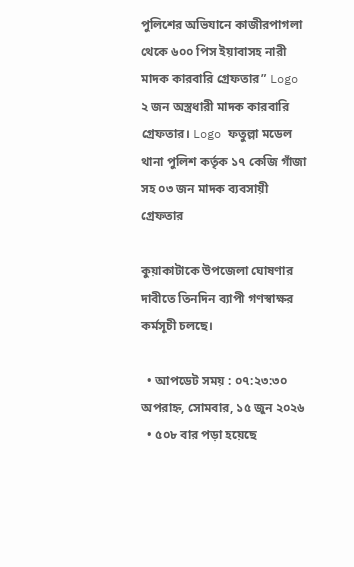পুলিশের অভিযানে কাজীরপাগলা থেকে ৬০০ পিস ইয়াবাসহ নারী মাদক কারবারি গ্রেফতার” Logo ২ জন অস্ত্রধারী মাদক কারবারি গ্রেফতার। Logo ফতুল্লা মডেল থানা পুলিশ কর্তৃক ১৭ কেজি গাঁজা সহ ০৩ জন মাদক ব্যবসায়ী গ্রেফতার

কুয়াকাটাকে উপজেলা ঘোষণার দাবীতে তিনদিন ব্যাপী গণস্বাক্ষর কর্মসূচী চলছে।

  • আপডেট সময় : ০৭:২৩:৩০ অপরাহ্ন, সোমবার, ১৫ জুন ২০২৬
  • ৫০৮ বার পড়া হয়েছে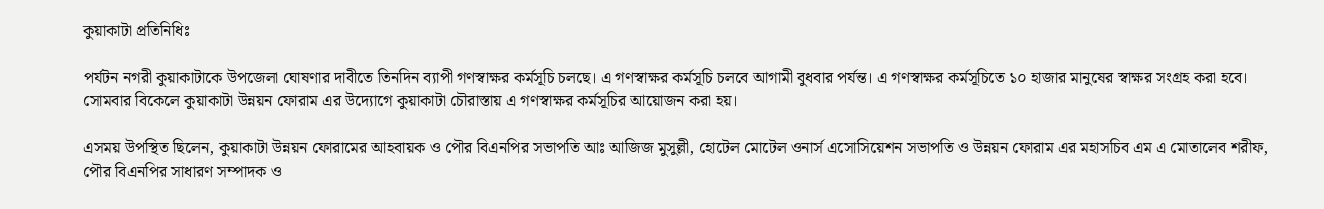কুয়াকাটা প্রতিনিধিঃ

পর্যটন নগরী কুয়াকাটাকে উপজেলা ঘোষণার দাবীতে তিনদিন ব্যাপী গণস্বাক্ষর কর্মসূচি চলছে। এ গণস্বাক্ষর কর্মসূচি চলবে আগামী বুধবার পর্যন্ত। এ গণস্বাক্ষর কর্মসূচিতে ১০ হাজার মানুষের স্বাক্ষর সংগ্রহ করা হবে। সোমবার বিকেলে কুয়াকাটা উন্নয়ন ফোরাম এর উদ্যোগে কুয়াকাটা চৌরাস্তায় এ গণস্বাক্ষর কর্মসূচির আয়োজন করা হয়।

এসময় উপস্থিত ছিলেন, কুয়াকাটা উন্নয়ন ফোরামের আহবায়ক ও পৌর বিএনপির সভাপতি আঃ আজিজ মুসুল্লী, হোটেল মোটেল ওনার্স এসোসিয়েশন সভাপতি ও উন্নয়ন ফোরাম এর মহাসচিব এম এ মোতালেব শরীফ, পৌর বিএনপির সাধারণ সম্পাদক ও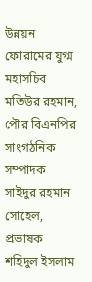উন্নয়ন ফোরামের যুগ্ম মহাসচিব মতিউর রহমান, পৌর বিএনপির সাংগঠনিক সম্পাদক সাইদুর রহমান সোহেল, প্রভাষক শহিদুল ইসলাম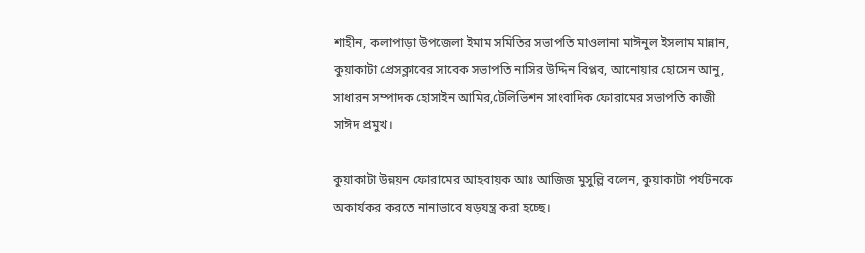শাহীন, কলাপাড়া উপজেলা ইমাম সমিতির সভাপতি মাওলানা মাঈনুল ইসলাম মান্নান, কুয়াকাটা প্রেসক্লাবের সাবেক সভাপতি নাসির উদ্দিন বিপ্লব, আনোয়ার হোসেন আনু, সাধারন সম্পাদক হোসাইন আমির,টেলিভিশন সাংবাদিক ফোরামের সভাপতি কাজী সাঈদ প্রমুখ।

কুয়াকাটা উন্নয়ন ফোরামের আহবায়ক আঃ আজিজ মুসুল্লি বলেন, কুয়াকাটা পর্যটনকে অকার্যকর করতে নানাভাবে ষড়যন্ত্র করা হচ্ছে।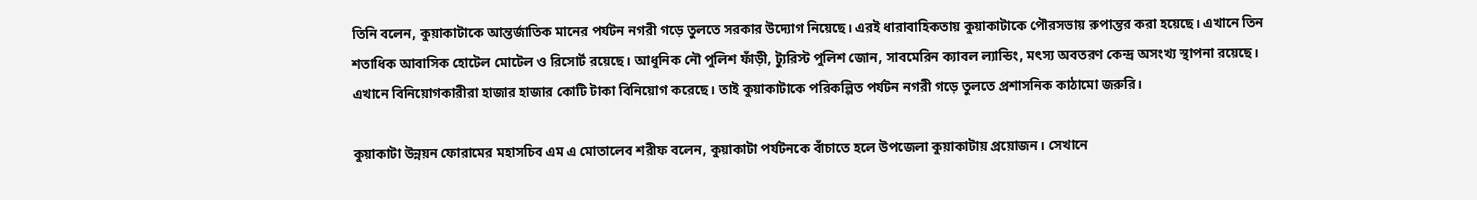তিনি বলেন, কুয়াকাটাকে আন্তর্জাতিক মানের পর্যটন নগরী গড়ে তুলতে সরকার উদ্যোগ নিয়েছে। এরই ধারাবাহিকতায় কুয়াকাটাকে পৌরসভায় রুপান্তর করা হয়েছে। এখানে তিন শতাধিক আবাসিক হোটেল মোটেল ও রিসোর্ট রয়েছে। আধুনিক নৌ পুলিশ ফাঁড়ী, ট্যুরিস্ট পুলিশ জোন, সাবমেরিন ক্যাবল ল্যান্ডিং, মৎস্য অবতরণ কেন্দ্র অসংখ্য স্থাপনা রয়েছে। এখানে বিনিয়োগকারীরা হাজার হাজার কোটি টাকা বিনিয়োগ করেছে। তাই কুয়াকাটাকে পরিকল্পিত পর্যটন নগরী গড়ে তুলতে প্রশাসনিক কাঠামো জরুরি।

কুয়াকাটা উন্নয়ন ফোরামের মহাসচিব এম এ মোতালেব শরীফ বলেন, কুয়াকাটা পর্যটনকে বাঁচাতে হলে উপজেলা কুয়াকাটায় প্রয়োজন। সেখানে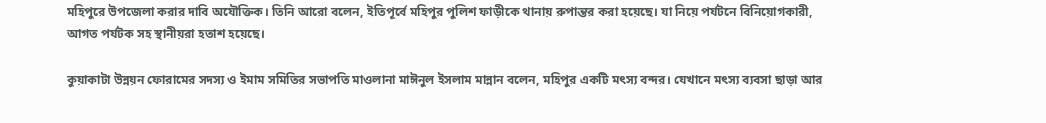মহিপুরে উপজেলা করার দাবি অযৌক্তিক। তিনি আরো বলেন, ইতিপূর্বে মহিপুর পুলিশ ফাড়ীকে থানায় রুপান্তর করা হয়েছে। যা নিয়ে পর্যটনে বিনিয়োগকারী, আগত পর্যটক সহ স্থানীয়রা হতাশ হয়েছে।

কুয়াকাটা উন্নয়ন ফোরামের সদস্য ও ইমাম সমিতির সভাপতি মাওলানা মাঈনুল ইসলাম মান্নান বলেন, মহিপুর একটি মৎস্য বন্দর। যেখানে মৎস্য ব্যবসা ছাড়া আর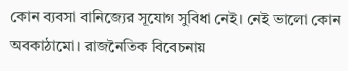কোন ব্যবসা বানিজ্যের সূযোগ সুবিধা নেই। নেই ভালো কোন অবকাঠামো। রাজনৈতিক বিবেচনায়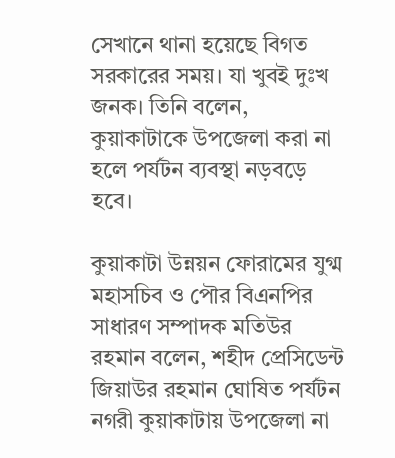সেখানে থানা হয়েছে বিগত সরকারের সময়। যা খুবই দুঃখ জনক। তিনি বলেন, কুয়াকাটাকে উপজেলা করা না হলে পর্যটন ব্যবস্থা নড়বড়ে হবে।

কুয়াকাটা উন্নয়ন ফোরামের যুগ্ম মহাসচিব ও পৌর বিএনপির সাধারণ সম্পাদক মতিউর রহমান বলেন, শহীদ প্রেসিডেন্ট জিয়াউর রহমান ঘোষিত পর্যটন নগরী কুয়াকাটায় উপজেলা না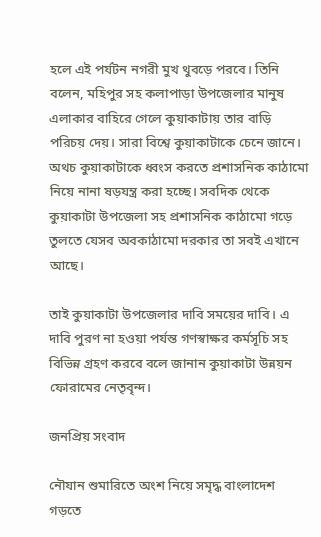হলে এই পর্যটন নগরী মুখ থুবড়ে পরবে। তিনি বলেন, মহিপুর সহ কলাপাড়া উপজেলার মানুষ এলাকার বাহিরে গেলে কুয়াকাটায় তার বাড়ি পরিচয় দেয়। সারা বিশ্বে কুয়াকাটাকে চেনে জানে। অথচ কুয়াকাটাকে ধ্বংস করতে প্রশাসনিক কাঠামো নিয়ে নানা ষড়যন্ত্র করা হচ্ছে। সবদিক থেকে কুয়াকাটা উপজেলা সহ প্রশাসনিক কাঠামো গড়ে তুলতে যেসব অবকাঠামো দরকার তা সবই এখানে আছে।

তাই কুয়াকাটা উপজেলার দাবি সময়ের দাবি। এ দাবি পুরণ না হওয়া পর্যন্ত গণস্বাক্ষর কর্মসূচি সহ বিভিন্ন গ্রহণ করবে বলে জানান কুয়াকাটা উন্নয়ন ফোরামের নেতৃবৃন্দ।

জনপ্রিয় সংবাদ

নৌযান শুমারিতে অংশ নিয়ে সমৃদ্ধ বাংলাদেশ গড়তে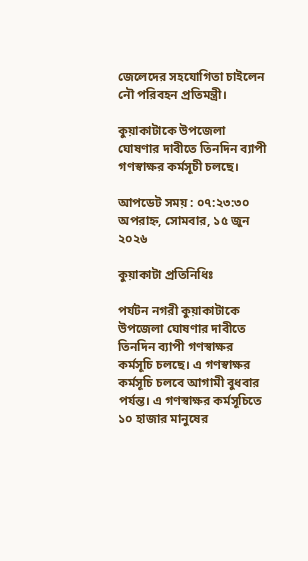জেলেদের সহযোগিতা চাইলেন নৌ পরিবহন প্রতিমন্ত্রী।

কুয়াকাটাকে উপজেলা ঘোষণার দাবীতে তিনদিন ব্যাপী গণস্বাক্ষর কর্মসূচী চলছে।

আপডেট সময় : ০৭:২৩:৩০ অপরাহ্ন, সোমবার, ১৫ জুন ২০২৬

কুয়াকাটা প্রতিনিধিঃ

পর্যটন নগরী কুয়াকাটাকে উপজেলা ঘোষণার দাবীতে তিনদিন ব্যাপী গণস্বাক্ষর কর্মসূচি চলছে। এ গণস্বাক্ষর কর্মসূচি চলবে আগামী বুধবার পর্যন্ত। এ গণস্বাক্ষর কর্মসূচিতে ১০ হাজার মানুষের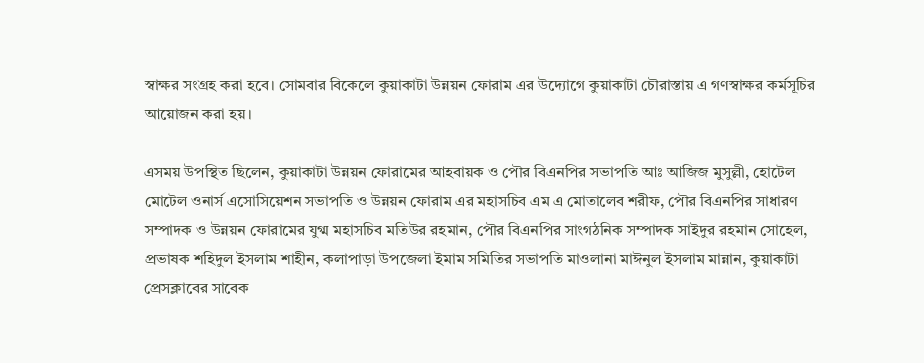স্বাক্ষর সংগ্রহ করা হবে। সোমবার বিকেলে কুয়াকাটা উন্নয়ন ফোরাম এর উদ্যোগে কুয়াকাটা চৌরাস্তায় এ গণস্বাক্ষর কর্মসূচির আয়োজন করা হয়।

এসময় উপস্থিত ছিলেন, কুয়াকাটা উন্নয়ন ফোরামের আহবায়ক ও পৌর বিএনপির সভাপতি আঃ আজিজ মুসুল্লী, হোটেল মোটেল ওনার্স এসোসিয়েশন সভাপতি ও উন্নয়ন ফোরাম এর মহাসচিব এম এ মোতালেব শরীফ, পৌর বিএনপির সাধারণ সম্পাদক ও উন্নয়ন ফোরামের যুগ্ম মহাসচিব মতিউর রহমান, পৌর বিএনপির সাংগঠনিক সম্পাদক সাইদুর রহমান সোহেল, প্রভাষক শহিদুল ইসলাম শাহীন, কলাপাড়া উপজেলা ইমাম সমিতির সভাপতি মাওলানা মাঈনুল ইসলাম মান্নান, কুয়াকাটা প্রেসক্লাবের সাবেক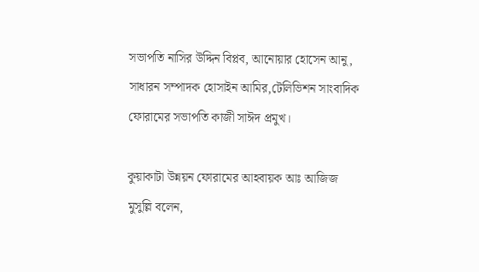সভাপতি নাসির উদ্দিন বিপ্লব, আনোয়ার হোসেন আনু, সাধারন সম্পাদক হোসাইন আমির,টেলিভিশন সাংবাদিক ফোরামের সভাপতি কাজী সাঈদ প্রমুখ।

কুয়াকাটা উন্নয়ন ফোরামের আহবায়ক আঃ আজিজ মুসুল্লি বলেন,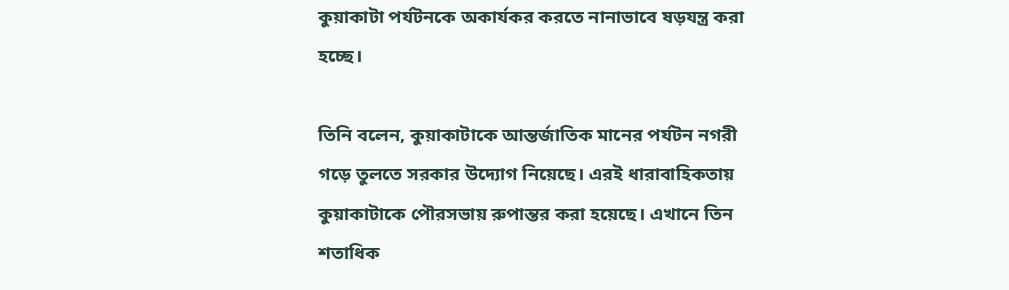কুয়াকাটা পর্যটনকে অকার্যকর করতে নানাভাবে ষড়যন্ত্র করা হচ্ছে।

তিনি বলেন, কুয়াকাটাকে আন্তর্জাতিক মানের পর্যটন নগরী গড়ে তুলতে সরকার উদ্যোগ নিয়েছে। এরই ধারাবাহিকতায় কুয়াকাটাকে পৌরসভায় রুপান্তর করা হয়েছে। এখানে তিন শতাধিক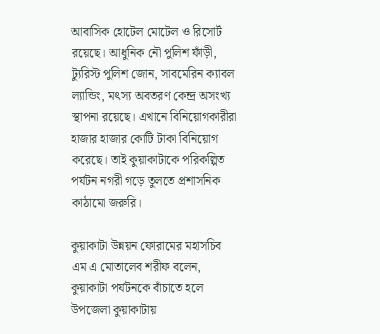আবাসিক হোটেল মোটেল ও রিসোর্ট রয়েছে। আধুনিক নৌ পুলিশ ফাঁড়ী, ট্যুরিস্ট পুলিশ জোন, সাবমেরিন ক্যাবল ল্যান্ডিং, মৎস্য অবতরণ কেন্দ্র অসংখ্য স্থাপনা রয়েছে। এখানে বিনিয়োগকারীরা হাজার হাজার কোটি টাকা বিনিয়োগ করেছে। তাই কুয়াকাটাকে পরিকল্পিত পর্যটন নগরী গড়ে তুলতে প্রশাসনিক কাঠামো জরুরি।

কুয়াকাটা উন্নয়ন ফোরামের মহাসচিব এম এ মোতালেব শরীফ বলেন, কুয়াকাটা পর্যটনকে বাঁচাতে হলে উপজেলা কুয়াকাটায়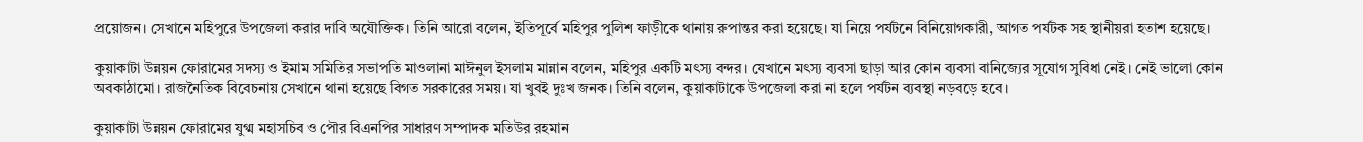প্রয়োজন। সেখানে মহিপুরে উপজেলা করার দাবি অযৌক্তিক। তিনি আরো বলেন, ইতিপূর্বে মহিপুর পুলিশ ফাড়ীকে থানায় রুপান্তর করা হয়েছে। যা নিয়ে পর্যটনে বিনিয়োগকারী, আগত পর্যটক সহ স্থানীয়রা হতাশ হয়েছে।

কুয়াকাটা উন্নয়ন ফোরামের সদস্য ও ইমাম সমিতির সভাপতি মাওলানা মাঈনুল ইসলাম মান্নান বলেন, মহিপুর একটি মৎস্য বন্দর। যেখানে মৎস্য ব্যবসা ছাড়া আর কোন ব্যবসা বানিজ্যের সূযোগ সুবিধা নেই। নেই ভালো কোন অবকাঠামো। রাজনৈতিক বিবেচনায় সেখানে থানা হয়েছে বিগত সরকারের সময়। যা খুবই দুঃখ জনক। তিনি বলেন, কুয়াকাটাকে উপজেলা করা না হলে পর্যটন ব্যবস্থা নড়বড়ে হবে।

কুয়াকাটা উন্নয়ন ফোরামের যুগ্ম মহাসচিব ও পৌর বিএনপির সাধারণ সম্পাদক মতিউর রহমান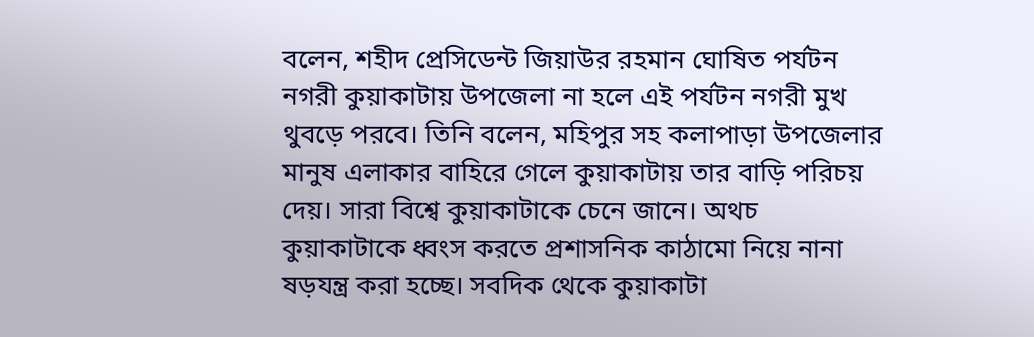বলেন, শহীদ প্রেসিডেন্ট জিয়াউর রহমান ঘোষিত পর্যটন নগরী কুয়াকাটায় উপজেলা না হলে এই পর্যটন নগরী মুখ থুবড়ে পরবে। তিনি বলেন, মহিপুর সহ কলাপাড়া উপজেলার মানুষ এলাকার বাহিরে গেলে কুয়াকাটায় তার বাড়ি পরিচয় দেয়। সারা বিশ্বে কুয়াকাটাকে চেনে জানে। অথচ কুয়াকাটাকে ধ্বংস করতে প্রশাসনিক কাঠামো নিয়ে নানা ষড়যন্ত্র করা হচ্ছে। সবদিক থেকে কুয়াকাটা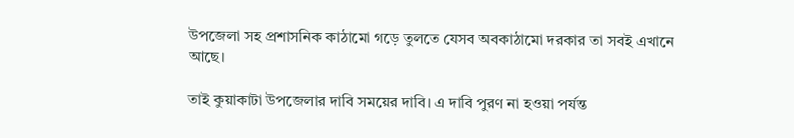উপজেলা সহ প্রশাসনিক কাঠামো গড়ে তুলতে যেসব অবকাঠামো দরকার তা সবই এখানে আছে।

তাই কুয়াকাটা উপজেলার দাবি সময়ের দাবি। এ দাবি পুরণ না হওয়া পর্যন্ত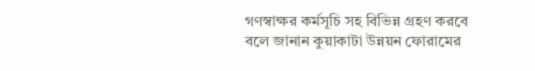গণস্বাক্ষর কর্মসূচি সহ বিভিন্ন গ্রহণ করবে বলে জানান কুয়াকাটা উন্নয়ন ফোরামের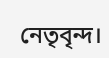নেতৃবৃন্দ।